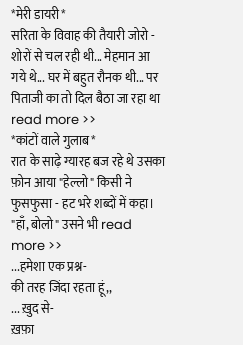*मेरी डायरी*
सरिता के विवाह की तैयारी जोरो - शोरों से चल रही थी... मेहमान आ गये थे... घर में बहुत रौनक थी... पर पिताजी का तो दिल बैठा जा रहा था read more >>
*कांटों वाले गुलाब*
रात के साढ़े ग्यारह बज रहे थे उसका फ़ोन आया "हेल्लो" किसी ने फुसफुसा - हट भरे शब्दों में कहा।
"हाँ, बोलो" उसने भी read more >>
...हमेशा एक प्रश्न-
की तरह जिंदा रहता हूं,,
... ख़ुद से-
ख़फ़ा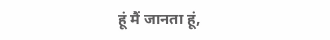हूं मैं जानता हूं,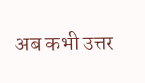अब कभी उत्तर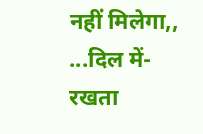नहीं मिलेगा,,
...दिल में-
रखता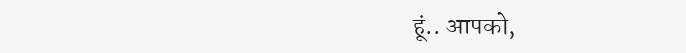हूं.. आपको,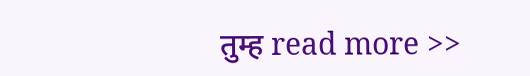तुम्ह read more >>